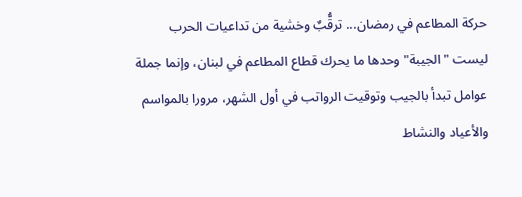حركة المطاعم في رمضان... ترقُّبٌ وخشية من تداعيات الحرب
ليست "الجيبة" وحدها ما يحرك قطاع المطاعم في لبنان، وإنما جملة عوامل تبدأ بالجيب وتوقيت الرواتب في أول الشهر، مرورا بالمواسم والأعياد والنشاط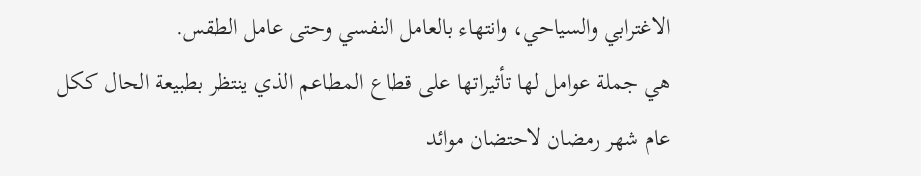الاغترابي والسياحي، وانتهاء بالعامل النفسي وحتى عامل الطقس.
هي جملة عوامل لها تأثيراتها على قطاع المطاعم الذي ينتظر بطبيعة الحال ككل عام شهر رمضان لاحتضان موائد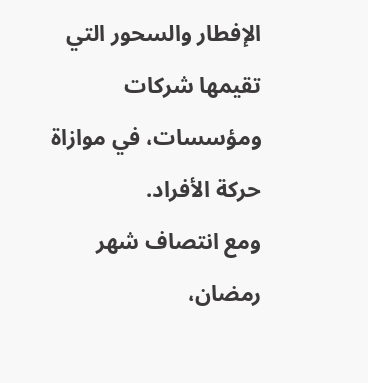الإفطار والسحور التي تقيمها شركات ومؤسسات، في موازاة حركة الأفراد.
ومع انتصاف شهر رمضان،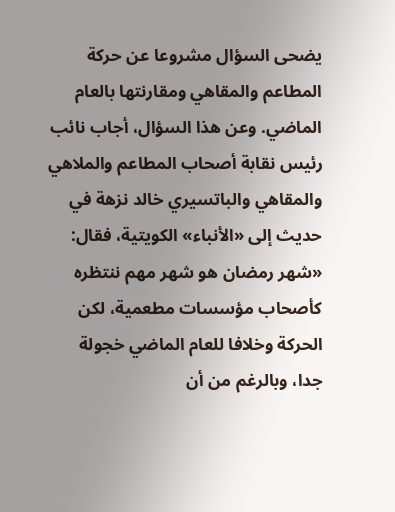يضحى السؤال مشروعا عن حركة المطاعم والمقاهي ومقارنتها بالعام الماضي. وعن هذا السؤال، أجاب نائب رئيس نقابة أصحاب المطاعم والملاهي والمقاهي والباتسيري خالد نزهة في حديث إلى «الأنباء» الكويتية، فقال: «شهر رمضان هو شهر مهم ننتظره كأصحاب مؤسسات مطعمية، لكن الحركة وخلافا للعام الماضي خجولة جدا، وبالرغم من أن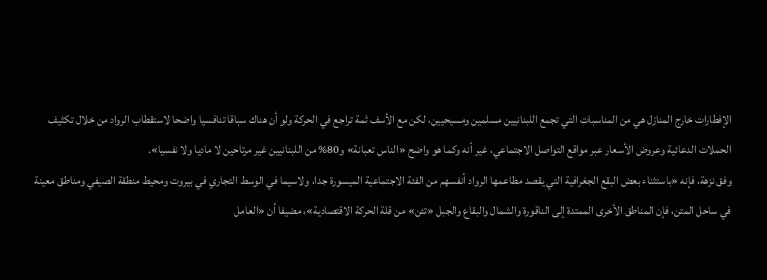الإفطارات خارج المنازل هي من المناسبات التي تجمع اللبنانيين مسلمين ومسيحيين، لكن مع الأسف ثمة تراجع في الحركة ولو أن هناك سباقا تنافسيا واضحا لاستقطاب الرواد من خلال تكثيف الحملات الدعائية وعروض الأسعار عبر مواقع التواصل الاجتماعي، غير أنه وكما هو واضح «الناس تعبانة» و80% من اللبنانيين غير مرتاحين لا ماديا ولا نفسيا».
وفق نزهة، فإنه «باستثناء بعض البقع الجغرافية التي يقصد مطاعمها الرواد أنفسهم من الفئة الاجتماعية الميسورة جدا، ولاسيما في الوسط التجاري في بيروت ومحيط منطقة الصيفي ومناطق معينة في ساحل المتن، فإن المناطق الأخرى الممتدة إلى الناقورة والشمال والبقاع والجبل «تئن» من قلة الحركة الاقتصادية»، مضيفا أن «العامل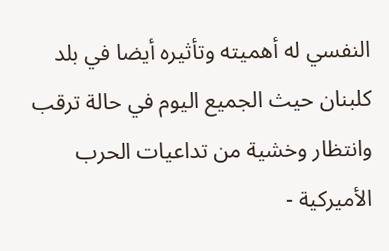النفسي له أهميته وتأثيره أيضا في بلد كلبنان حيث الجميع اليوم في حالة ترقب وانتظار وخشية من تداعيات الحرب الأميركية -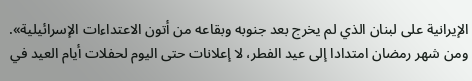الإيرانية على لبنان الذي لم يخرج بعد جنوبه وبقاعه من أتون الاعتداءات الإسرائيلية».
ومن شهر رمضان امتدادا إلى عيد الفطر، لا إعلانات حتى اليوم لحفلات أيام العيد في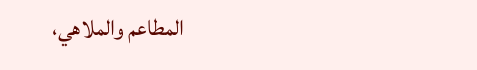المطاعم والملاهي،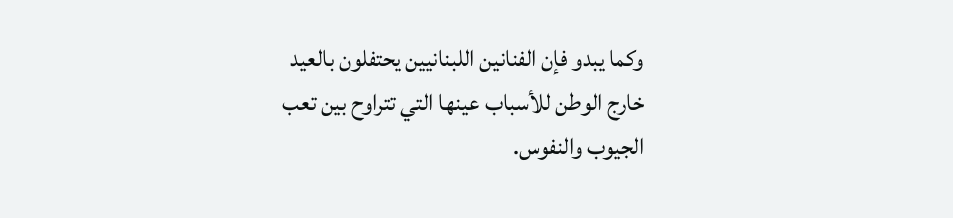وكما يبدو فإن الفنانين اللبنانيين يحتفلون بالعيد خارج الوطن للأسباب عينها التي تتراوح بين تعب الجيوب والنفوس.